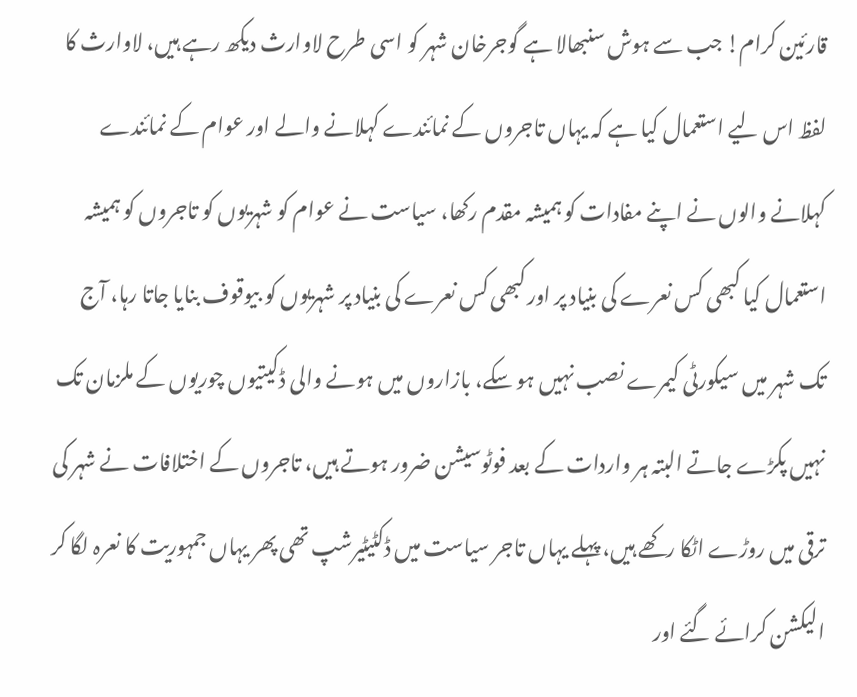قارئین کرام! جب سے ہوش سنبھالا ہے گوجرخان شہر کو اسی طرح لاوارث دیکھ رہے ہیں، لاوارث کا لفظ اس لیے استعمال کیا ہے کہ یہاں تاجروں کے نمائندے کہلانے والے اور عوام کے نمائندے کہلانے والوں نے اپنے مفادات کو ہمیشہ مقدم رکھا، سیاست نے عوام کو شہریوں کو تاجروں کو ہمیشہ استعمال کیا کبھی کس نعرے کی بنیاد پر اور کبھی کس نعرے کی بنیاد پر شہریوں کو بیوقوف بنایا جاتا رہا، آج تک شہر میں سیکورٹی کیمرے نصب نہیں ہو سکے، بازاروں میں ہونے والی ڈکیتیوں چوریوں کے ملزمان تک نہیں پکڑے جاتے البتہ ہر واردات کے بعد فوٹوسیشن ضرور ہوتے ہیں، تاجروں کے اختلافات نے شہر کی ترقی میں روڑے اٹکا رکھے ہیں، پہلے یہاں تاجر سیاست میں ڈکٹیٹیرشپ تھی پھر یہاں جمہوریت کا نعرہ لگا کر الیکشن کرائے گئے اور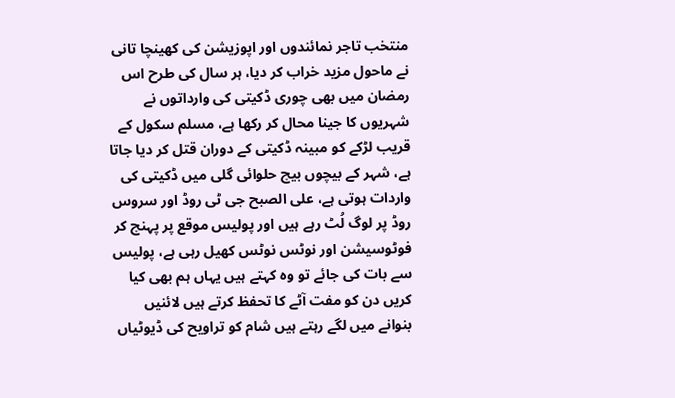منتخب تاجر نمائندوں اور اپوزیشن کی کھینچا تانی نے ماحول مزید خراب کر دیا، ہر سال کی طرح اس رمضان میں بھی چوری ڈکیتی کی وارداتوں نے شہریوں کا جینا محال کر رکھا ہے، مسلم سکول کے قریب لڑکے کو مبینہ ڈکیتی کے دوران قتل کر دیا جاتا ہے، شہر کے بیچوں بیچ حلوائی گلی میں ڈکیتی کی واردات ہوتی ہے، علی الصبح جی ٹی روڈ اور سروس روڈ پر لوگ لُٹ رہے ہیں اور پولیس موقع پر پہنچ کر فوٹوسیشن اور نوٹس نوٹس کھیل رہی ہے، پولیس سے بات کی جائے تو وہ کہتے ہیں یہاں ہم بھی کیا کریں دن کو مفت آٹے کا تحفظ کرتے ہیں لائنیں بنوانے میں لگے رہتے ہیں شام کو تراویح کی ڈیوٹیاں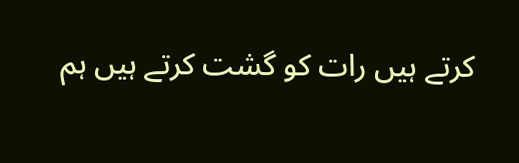کرتے ہیں رات کو گشت کرتے ہیں ہم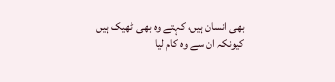بھی انسان ہیں، کہتے وہ بھی ٹھیک ہیں کیونکہ ان سے وہ کام لیا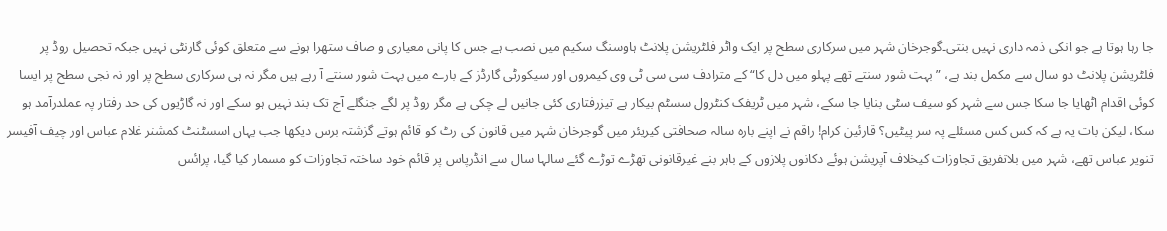جا رہا ہوتا ہے جو انکی ذمہ داری نہیں بنتی۔گوجرخان شہر میں سرکاری سطح پر ایک واٹر فلٹریشن پلانٹ ہاوسنگ سکیم میں نصب ہے جس کا پانی معیاری و صاف ستھرا ہونے سے متعلق کوئی گارنٹی نہیں جبکہ تحصیل روڈ پر فلٹریشن پلانٹ دو سال سے مکمل بند ہے، ”بہت شور سنتے تھے پہلو میں دل کا“ کے مترادف سی سی ٹی وی کیمروں اور سیکورٹی گارڈز کے بارے میں بہت شور سنتے آ رہے ہیں مگر نہ ہی سرکاری سطح پر اور نہ نجی سطح پر ایسا کوئی اقدام اٹھایا جا سکا جس سے شہر کو سیف سٹی بنایا جا سکے، شہر میں ٹریفک کنٹرول سسٹم بیکار ہے تیزرفتاری کئی جانیں لے چکی ہے مگر روڈ پر لگے جنگلے آج تک بند نہیں ہو سکے اور نہ گاڑیوں کی حد رفتار پہ عملدرآمد ہو سکا، لیکن بات یہ ہے کہ کس کس مسئلے پہ سر پیٹیں؟ قارئین کرام! راقم نے اپنے بارہ سالہ صحافتی کیریئر میں گوجرخان شہر میں قانون کی رٹ کو قائم ہوتے گزشتہ برس دیکھا جب یہاں اسسٹنٹ کمشنر غلام عباس اور چیف آفیسر تنویر عباس تھے، شہر میں بلاتفریق تجاوزات کیخلاف آپریشن ہوئے دکانوں پلازوں کے باہر بنے غیرقانونی تھڑے توڑے گئے سالہا سال سے انڈرپاس پر قائم خود ساختہ تجاوزات کو مسمار کیا گیا، پرائس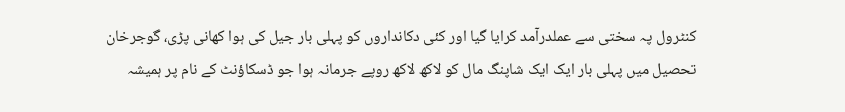کنٹرول پہ سختی سے عملدرآمد کرایا گیا اور کئی دکانداروں کو پہلی بار جیل کی ہوا کھانی پڑی، گوجرخان تحصیل میں پہلی بار ایک ایک شاپنگ مال کو لاکھ لاکھ روپے جرمانہ ہوا جو ڈسکاؤنٹ کے نام پر ہمیشہ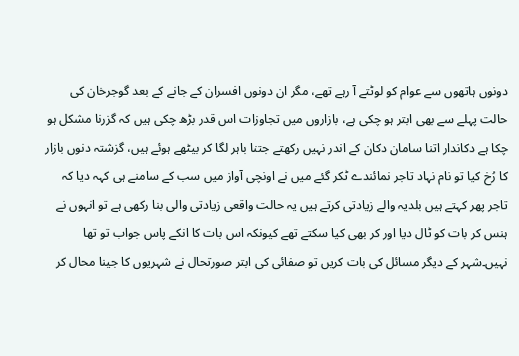دونوں ہاتھوں سے عوام کو لوٹتے آ رہے تھے، مگر ان دونوں افسران کے جانے کے بعد گوجرخان کی حالت پہلے سے بھی ابتر ہو چکی ہے، بازاروں میں تجاوزات اس قدر بڑھ چکی ہیں کہ گزرنا مشکل ہو چکا ہے دکاندار اتنا سامان دکان کے اندر نہیں رکھتے جتنا باہر لگا کر بیٹھے ہوئے ہیں، گزشتہ دنوں بازار کا رُخ کیا تو نام نہاد تاجر نمائندے ٹکر گئے میں نے اونچی آواز میں سب کے سامنے ہی کہہ دیا کہ تاجر پھر کہتے ہیں بلدیہ والے زیادتی کرتے ہیں یہ حالت واقعی زیادتی والی بنا رکھی ہے تو انہوں نے ہنس کر بات کو ٹال دیا اور کر بھی کیا سکتے تھے کیونکہ اس بات کا انکے پاس جواب تو تھا نہیں۔شہر کے دیگر مسائل کی بات کریں تو صفائی کی ابتر صورتحال نے شہریوں کا جینا محال کر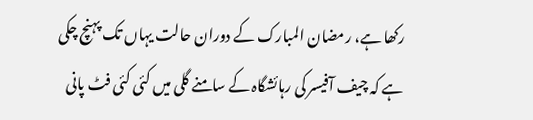رکھا ہے، رمضان المبارک کے دوران حالت یہاں تک پہنچ چکی ہے کہ چیف آفیسر کی رہائشگاہ کے سامنے گلی میں کئی کئی فٹ پانی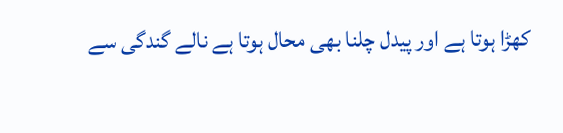کھڑا ہوتا ہے اور پیدل چلنا بھی محال ہوتا ہے نالے گندگی سے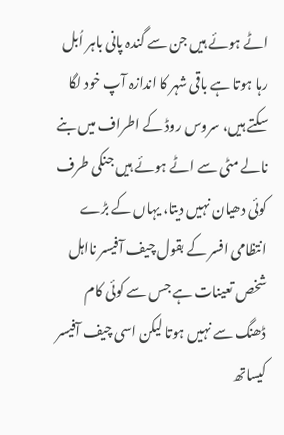اٹے ہوئے ہیں جن سے گندہ پانی باہر اُبل رہا ہوتا ہے باقی شہر کا اندازہ آپ خود لگا سکتے ہیں، سروس روڈ کے اطراف میں بنے نالے مٹی سے اٹے ہوئے ہیں جنکی طرف کوئی دھیان نہیں دیتا، یہاں کے بڑے انتظامی افسر کے بقول چیف آفیسر نااہل شخص تعینات ہے جس سے کوئی کام ڈھنگ سے نہیں ہوتا لیکن اسی چیف آفیسر کیساتھ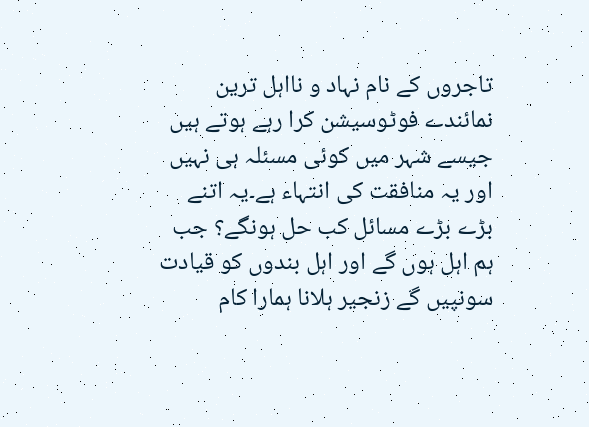تاجروں کے نام نہاد و نااہل ترین نمائندے فوٹوسیشن کرا رہے ہوتے ہیں جیسے شہر میں کوئی مسئلہ ہی نہیں اور یہ منافقت کی انتہاء ہے۔یہ اتنے بڑے بڑے مسائل کب حل ہونگے؟ جب ہم اہل ہوں گے اور اہل بندوں کو قیادت سونپیں گے زنجیر ہلانا ہمارا کام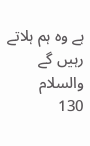ہے وہ ہم ہلاتے رہیں گے والسلام
130